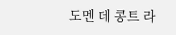도멘 데 콩트 라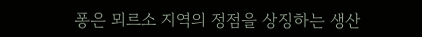퐁은 뫼르소 지역의 정점을 상징하는 생산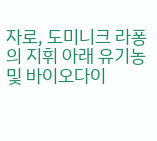자로, 도미니크 라퐁의 지휘 아래 유기농 및 바이오다이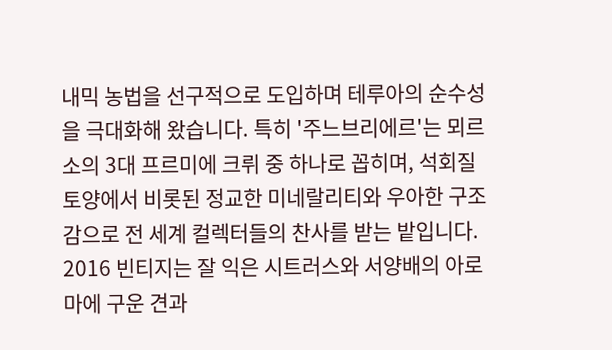내믹 농법을 선구적으로 도입하며 테루아의 순수성을 극대화해 왔습니다. 특히 '주느브리에르'는 뫼르소의 3대 프르미에 크뤼 중 하나로 꼽히며, 석회질 토양에서 비롯된 정교한 미네랄리티와 우아한 구조감으로 전 세계 컬렉터들의 찬사를 받는 밭입니다.
2016 빈티지는 잘 익은 시트러스와 서양배의 아로마에 구운 견과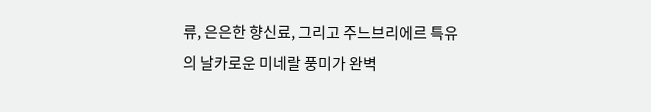류, 은은한 향신료, 그리고 주느브리에르 특유의 날카로운 미네랄 풍미가 완벽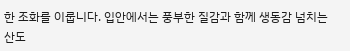한 조화를 이룹니다. 입안에서는 풍부한 질감과 함께 생동감 넘치는 산도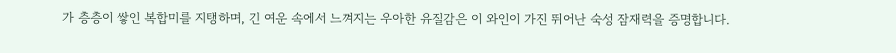가 층층이 쌓인 복합미를 지탱하며, 긴 여운 속에서 느껴지는 우아한 유질감은 이 와인이 가진 뛰어난 숙성 잠재력을 증명합니다.